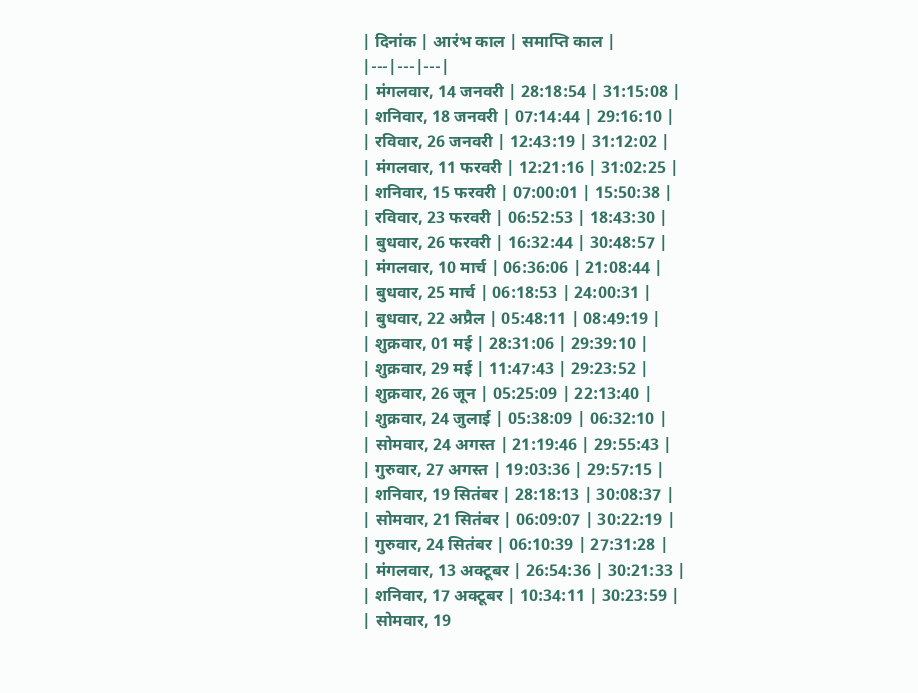| दिनांक | आरंभ काल | समाप्ति काल |
|---|---|---|
| मंगलवार, 14 जनवरी | 28:18:54 | 31:15:08 |
| शनिवार, 18 जनवरी | 07:14:44 | 29:16:10 |
| रविवार, 26 जनवरी | 12:43:19 | 31:12:02 |
| मंगलवार, 11 फरवरी | 12:21:16 | 31:02:25 |
| शनिवार, 15 फरवरी | 07:00:01 | 15:50:38 |
| रविवार, 23 फरवरी | 06:52:53 | 18:43:30 |
| बुधवार, 26 फरवरी | 16:32:44 | 30:48:57 |
| मंगलवार, 10 मार्च | 06:36:06 | 21:08:44 |
| बुधवार, 25 मार्च | 06:18:53 | 24:00:31 |
| बुधवार, 22 अप्रैल | 05:48:11 | 08:49:19 |
| शुक्रवार, 01 मई | 28:31:06 | 29:39:10 |
| शुक्रवार, 29 मई | 11:47:43 | 29:23:52 |
| शुक्रवार, 26 जून | 05:25:09 | 22:13:40 |
| शुक्रवार, 24 जुलाई | 05:38:09 | 06:32:10 |
| सोमवार, 24 अगस्त | 21:19:46 | 29:55:43 |
| गुरुवार, 27 अगस्त | 19:03:36 | 29:57:15 |
| शनिवार, 19 सितंबर | 28:18:13 | 30:08:37 |
| सोमवार, 21 सितंबर | 06:09:07 | 30:22:19 |
| गुरुवार, 24 सितंबर | 06:10:39 | 27:31:28 |
| मंगलवार, 13 अक्टूबर | 26:54:36 | 30:21:33 |
| शनिवार, 17 अक्टूबर | 10:34:11 | 30:23:59 |
| सोमवार, 19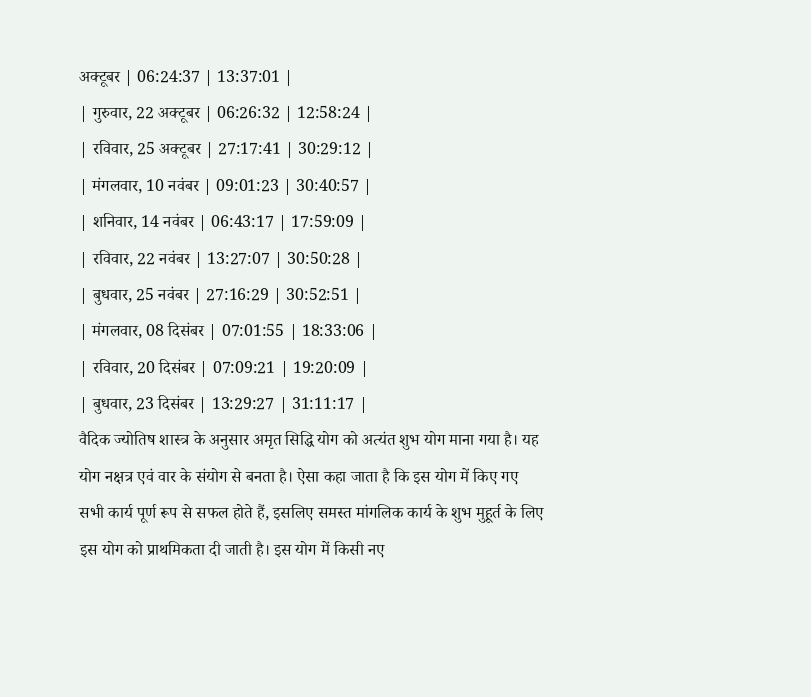अक्टूबर | 06:24:37 | 13:37:01 |
| गुरुवार, 22 अक्टूबर | 06:26:32 | 12:58:24 |
| रविवार, 25 अक्टूबर | 27:17:41 | 30:29:12 |
| मंगलवार, 10 नवंबर | 09:01:23 | 30:40:57 |
| शनिवार, 14 नवंबर | 06:43:17 | 17:59:09 |
| रविवार, 22 नवंबर | 13:27:07 | 30:50:28 |
| बुधवार, 25 नवंबर | 27:16:29 | 30:52:51 |
| मंगलवार, 08 दिसंबर | 07:01:55 | 18:33:06 |
| रविवार, 20 दिसंबर | 07:09:21 | 19:20:09 |
| बुधवार, 23 दिसंबर | 13:29:27 | 31:11:17 |
वैदिक ज्योतिष शास्त्र के अनुसार अमृत सिद्धि योग को अत्यंत शुभ योग माना गया है। यह योग नक्षत्र एवं वार के संयोग से बनता है। ऐसा कहा जाता है कि इस योग में किए गए सभी कार्य पूर्ण रूप से सफल होते हैं, इसलिए समस्त मांगलिक कार्य के शुभ मुहूर्त के लिए इस योग को प्राथमिकता दी जाती है। इस योग में किसी नए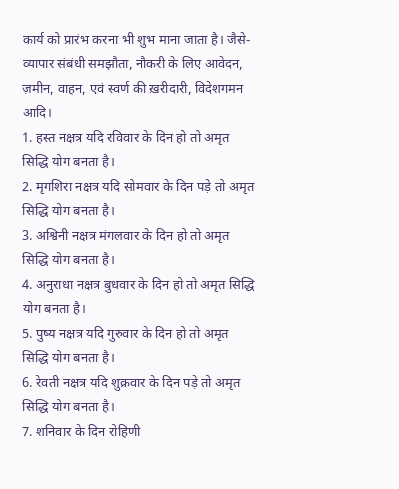कार्य को प्रारंभ करना भी शुभ माना जाता है। जैसे- व्यापार संबंधी समझौता, नौकरी के लिए आवेदन, ज़मीन, वाहन, एवं स्वर्ण की ख़रीदारी, विदेशगमन आदि।
1. हस्त नक्षत्र यदि रविवार के दिन हो तो अमृत सिद्धि योग बनता है।
2. मृगशिरा नक्षत्र यदि सोमवार के दिन पड़े तो अमृत सिद्धि योग बनता है।
3. अश्विनी नक्षत्र मंगलवार के दिन हो तो अमृत सिद्धि योग बनता है।
4. अनुराधा नक्षत्र बुधवार के दिन हो तो अमृत सिद्धि योग बनता है।
5. पुष्य नक्षत्र यदि गुरुवार के दिन हो तो अमृत सिद्धि योग बनता है।
6. रेवती नक्षत्र यदि शुक्रवार के दिन पड़े तो अमृत सिद्धि योग बनता है।
7. शनिवार के दिन रोहिणी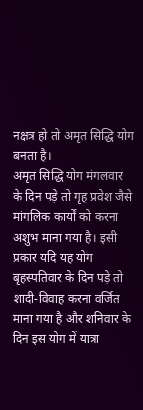नक्षत्र हो तो अमृत सिद्धि योग बनता है।
अमृत सिद्धि योग मंगलवार के दिन पड़े तो गृह प्रवेश जैसे मांगलिक कार्यों को करना अशुभ माना गया है। इसी प्रकार यदि यह योग बृहस्पतिवार के दिन पड़े तो शादी-विवाह करना वर्जित माना गया है और शनिवार के दिन इस योग में यात्रा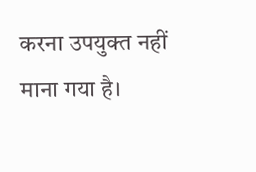करना उपयुक्त नहीं माना गया है।